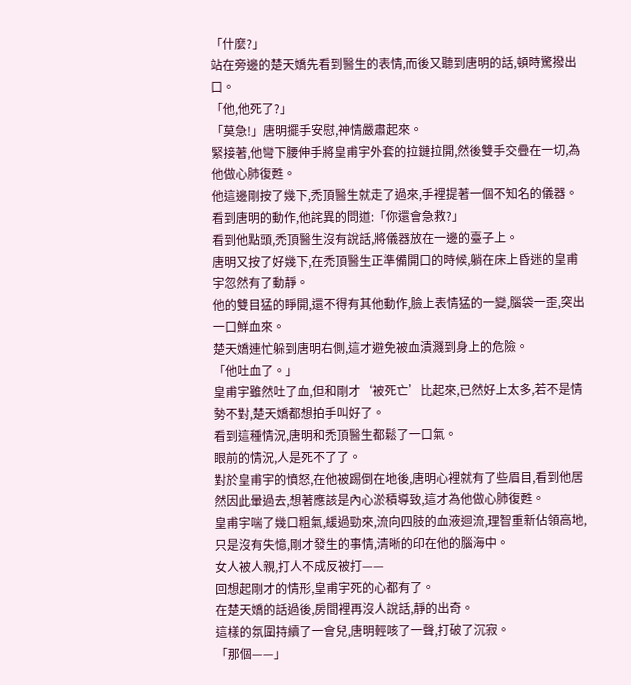「什麼?」
站在旁邊的楚天嬌先看到醫生的表情,而後又聽到唐明的話,頓時驚撥出口。
「他,他死了?」
「莫急!」唐明擺手安慰,神情嚴肅起來。
緊接著,他彎下腰伸手將皇甫宇外套的拉鏈拉開,然後雙手交疊在一切,為他做心肺復甦。
他這邊剛按了幾下,禿頂醫生就走了過來,手裡提著一個不知名的儀器。
看到唐明的動作,他詫異的問道:「你還會急救?」
看到他點頭,禿頂醫生沒有說話,將儀器放在一邊的臺子上。
唐明又按了好幾下,在禿頂醫生正準備開口的時候,躺在床上昏迷的皇甫宇忽然有了動靜。
他的雙目猛的睜開,還不得有其他動作,臉上表情猛的一變,腦袋一歪,突出一口鮮血來。
楚天嬌連忙躲到唐明右側,這才避免被血漬濺到身上的危險。
「他吐血了。」
皇甫宇雖然吐了血,但和剛才‘被死亡’比起來,已然好上太多,若不是情勢不對,楚天嬌都想拍手叫好了。
看到這種情況,唐明和禿頂醫生都鬆了一口氣。
眼前的情況,人是死不了了。
對於皇甫宇的憤怒,在他被踢倒在地後,唐明心裡就有了些眉目,看到他居然因此暈過去,想著應該是內心淤積導致,這才為他做心肺復甦。
皇甫宇喘了幾口粗氣,緩過勁來,流向四肢的血液迴流,理智重新佔領高地,只是沒有失憶,剛才發生的事情,清晰的印在他的腦海中。
女人被人親,打人不成反被打——
回想起剛才的情形,皇甫宇死的心都有了。
在楚天嬌的話過後,房間裡再沒人說話,靜的出奇。
這樣的氛圍持續了一會兒,唐明輕咳了一聲,打破了沉寂。
「那個——」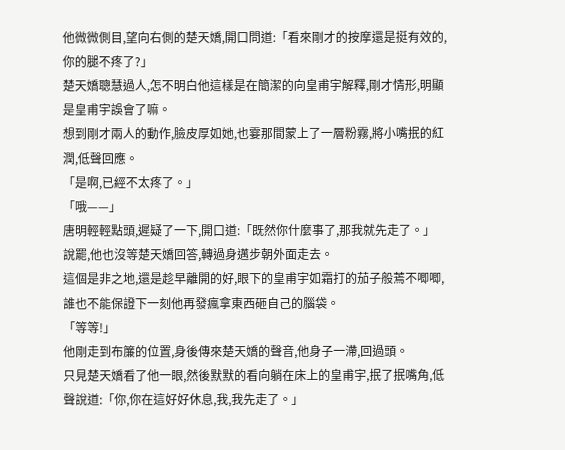他微微側目,望向右側的楚天嬌,開口問道:「看來剛才的按摩還是挺有效的,你的腿不疼了?」
楚天嬌聰慧過人,怎不明白他這樣是在簡潔的向皇甫宇解釋,剛才情形,明顯是皇甫宇誤會了嘛。
想到剛才兩人的動作,臉皮厚如她,也霎那間蒙上了一層粉霧,將小嘴抿的紅潤,低聲回應。
「是啊,已經不太疼了。」
「哦——」
唐明輕輕點頭,遲疑了一下,開口道:「既然你什麼事了,那我就先走了。」
說罷,他也沒等楚天嬌回答,轉過身邁步朝外面走去。
這個是非之地,還是趁早離開的好,眼下的皇甫宇如霜打的茄子般蔫不唧唧,誰也不能保證下一刻他再發瘋拿東西砸自己的腦袋。
「等等!」
他剛走到布簾的位置,身後傳來楚天嬌的聲音,他身子一滯,回過頭。
只見楚天嬌看了他一眼,然後默默的看向躺在床上的皇甫宇,抿了抿嘴角,低聲說道:「你,你在這好好休息,我,我先走了。」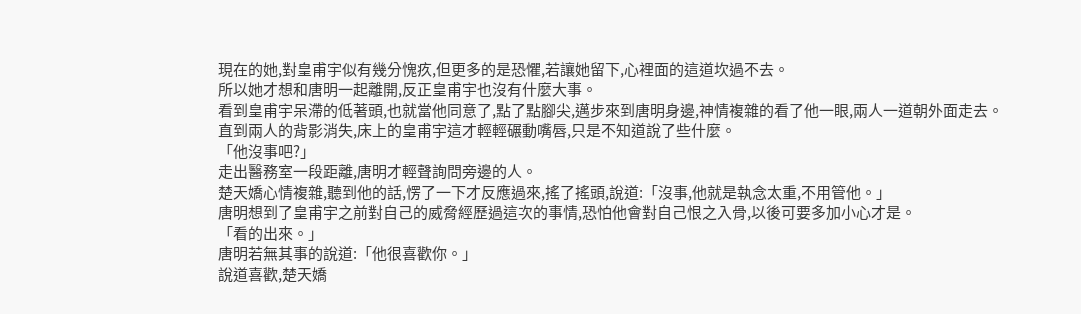現在的她,對皇甫宇似有幾分愧疚,但更多的是恐懼,若讓她留下,心裡面的這道坎過不去。
所以她才想和唐明一起離開,反正皇甫宇也沒有什麼大事。
看到皇甫宇呆滯的低著頭,也就當他同意了,點了點腳尖,邁步來到唐明身邊,神情複雜的看了他一眼,兩人一道朝外面走去。
直到兩人的背影消失,床上的皇甫宇這才輕輕碾動嘴唇,只是不知道說了些什麼。
「他沒事吧?」
走出醫務室一段距離,唐明才輕聲詢問旁邊的人。
楚天嬌心情複雜,聽到他的話,愣了一下才反應過來,搖了搖頭,說道:「沒事,他就是執念太重,不用管他。」
唐明想到了皇甫宇之前對自己的威脅經歷過這次的事情,恐怕他會對自己恨之入骨,以後可要多加小心才是。
「看的出來。」
唐明若無其事的說道:「他很喜歡你。」
說道喜歡,楚天嬌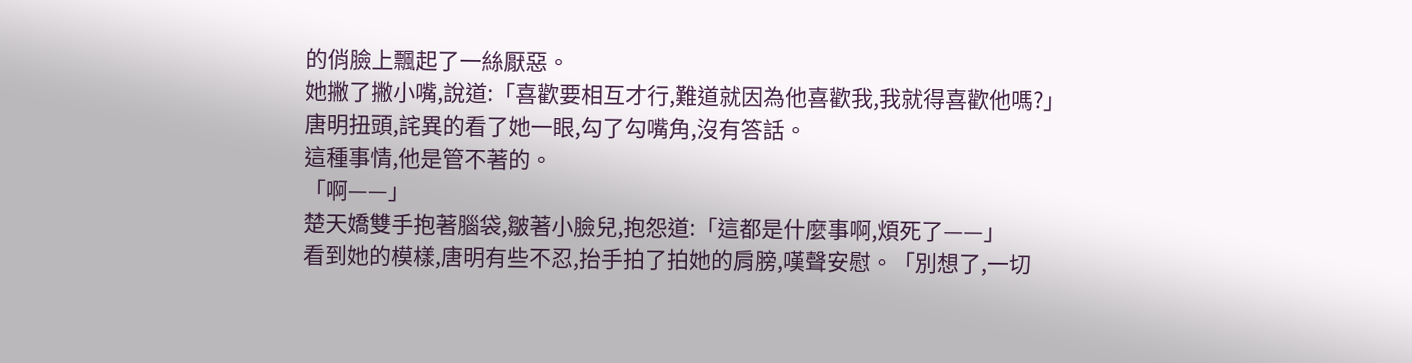的俏臉上飄起了一絲厭惡。
她撇了撇小嘴,說道:「喜歡要相互才行,難道就因為他喜歡我,我就得喜歡他嗎?」
唐明扭頭,詫異的看了她一眼,勾了勾嘴角,沒有答話。
這種事情,他是管不著的。
「啊——」
楚天嬌雙手抱著腦袋,皺著小臉兒,抱怨道:「這都是什麼事啊,煩死了——」
看到她的模樣,唐明有些不忍,抬手拍了拍她的肩膀,嘆聲安慰。「別想了,一切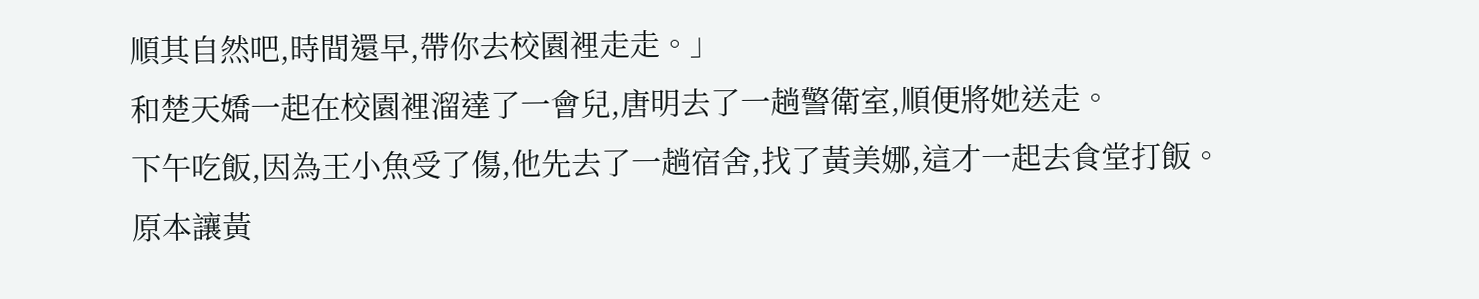順其自然吧,時間還早,帶你去校園裡走走。」
和楚天嬌一起在校園裡溜達了一會兒,唐明去了一趟警衛室,順便將她送走。
下午吃飯,因為王小魚受了傷,他先去了一趟宿舍,找了黃美娜,這才一起去食堂打飯。
原本讓黃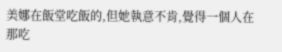美娜在飯堂吃飯的,但她執意不肯,覺得一個人在那吃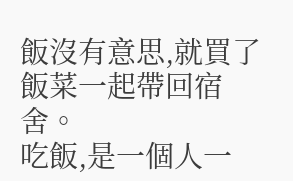飯沒有意思,就買了飯菜一起帶回宿舍。
吃飯,是一個人一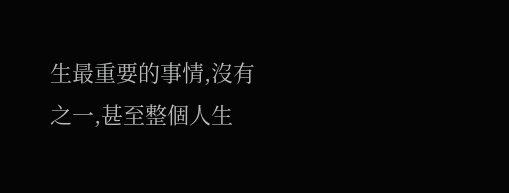生最重要的事情,沒有之一,甚至整個人生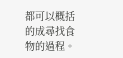都可以概括的成尋找食物的過程。